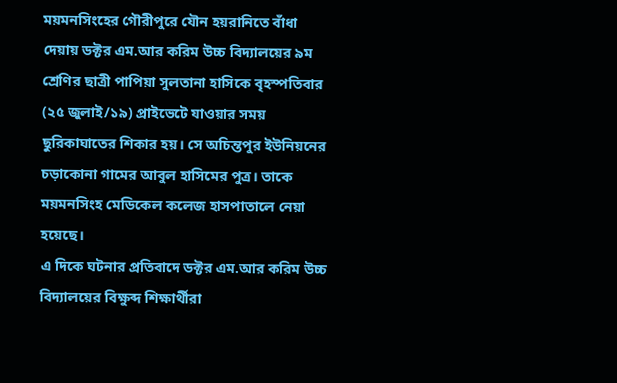ময়মনসিংহের গৌরীপুরে যৌন হয়রানিতে বাঁধা দেয়ায় ডক্টর এম.আর করিম উচ্চ বিদ্যালয়ের ৯ম শ্রেণির ছাত্রী পাপিয়া সুলতানা হাসিকে বৃহস্পতিবার (২৫ জুলাই/১৯) প্রাইভেটে যাওয়ার সময় ছুরিকাঘাতের শিকার হয়। সে অচিন্তপুর ইউনিয়নের চড়াকোনা গামের আবুল হাসিমের পুত্র। তাকে ময়মনসিংহ মেডিকেল কলেজ হাসপাতালে নেয়া হয়েছে।
এ দিকে ঘটনার প্রতিবাদে ডক্টর এম.আর করিম উচ্চ বিদ্যালয়ের বিক্ষুব্দ শিক্ষার্থীরা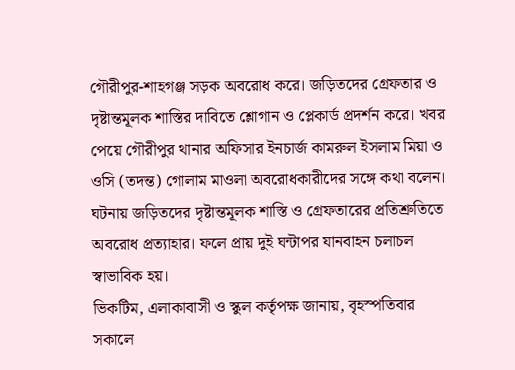গৌরীপুর-শাহগঞ্জ সড়ক অবরোধ করে। জড়িতদের গ্রেফতার ও দৃষ্টান্তমূলক শাস্তির দাবিতে শ্লোগান ও প্লেকার্ড প্রদর্শন করে। খবর পেয়ে গৌরীপুর থানার অফিসার ইনচার্জ কামরুল ইসলাম মিয়া ও ওসি (তদন্ত) গোলাম মাওলা অবরোধকারীদের সঙ্গে কথা বলেন। ঘটনায় জড়িতদের দৃষ্টান্তমূলক শাস্তি ও গ্রেফতারের প্রতিশ্রুতিতে অবরোধ প্রত্যাহার। ফলে প্রায় দুই ঘন্টাপর যানবাহন চলাচল স্বাভাবিক হয়।
ভিকটিম, এলাকাবাসী ও স্কুল কর্তৃপক্ষ জানায়, বৃহস্পতিবার সকালে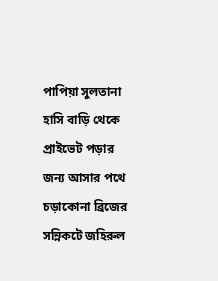পাপিয়া সুলতানা হাসি বাড়ি থেকে প্রাইভেট পড়ার জন্য আসার পথে চড়াকোনা ব্রিজের সন্নিকটে জহিরুল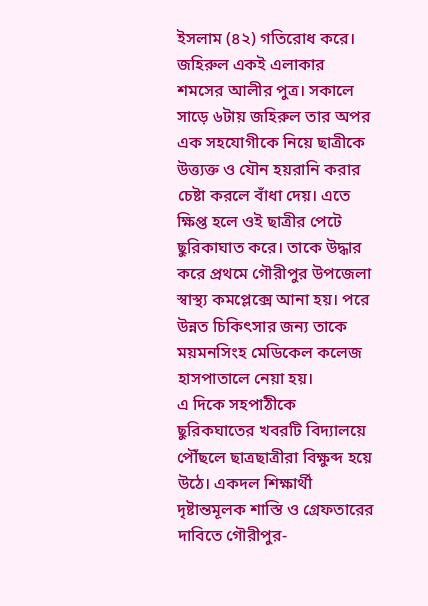ইসলাম (৪২) গতিরোধ করে। জহিরুল একই এলাকার শমসের আলীর পুত্র। সকালে সাড়ে ৬টায় জহিরুল তার অপর এক সহযোগীকে নিয়ে ছাত্রীকে উত্ত্যক্ত ও যৌন হয়রানি করার চেষ্টা করলে বাঁধা দেয়। এতে ক্ষিপ্ত হলে ওই ছাত্রীর পেটে ছুরিকাঘাত করে। তাকে উদ্ধার করে প্রথমে গৌরীপুর উপজেলা স্বাস্থ্য কমপ্লেক্সে আনা হয়। পরে উন্নত চিকিৎসার জন্য তাকে ময়মনসিংহ মেডিকেল কলেজ হাসপাতালে নেয়া হয়।
এ দিকে সহপাঠীকে ছুরিকঘাতের খবরটি বিদ্যালয়ে পৌঁছলে ছাত্রছাত্রীরা বিক্ষুব্দ হয়ে উঠে। একদল শিক্ষার্থী দৃষ্টান্তমূলক শাস্তি ও গ্রেফতারের দাবিতে গৌরীপুর-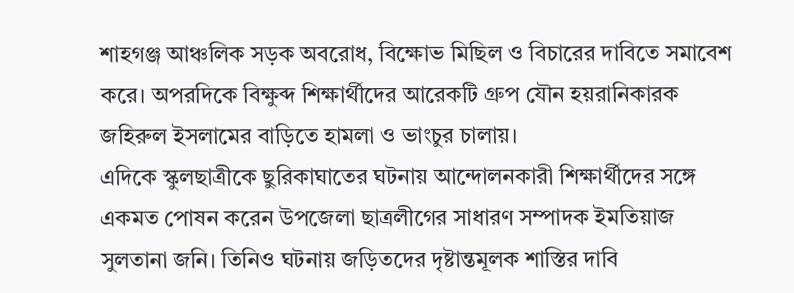শাহগঞ্জ আঞ্চলিক সড়ক অবরোধ, বিক্ষোভ মিছিল ও বিচারের দাবিতে সমাবেশ করে। অপরদিকে বিক্ষুব্দ শিক্ষার্থীদের আরেকটি গ্রুপ যৌন হয়রানিকারক জহিরুল ইসলামের বাড়িতে হামলা ও ভাংচুর চালায়।
এদিকে স্কুলছাত্রীকে ছুরিকাঘাতের ঘটনায় আন্দোলনকারী শিক্ষার্থীদের সঙ্গে একমত পোষন করেন উপজেলা ছাত্রলীগের সাধারণ সম্পাদক ইমতিয়াজ সুলতানা জনি। তিনিও ঘটনায় জড়িতদের দৃষ্টান্তমূলক শাস্তির দাবি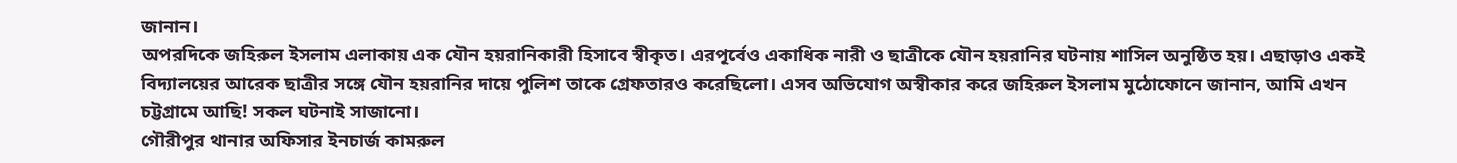জানান।
অপরদিকে জহিরুল ইসলাম এলাকায় এক যৌন হয়রানিকারী হিসাবে স্বীকৃত। এরপূর্বেও একাধিক নারী ও ছাত্রীকে যৌন হয়রানির ঘটনায় শাসিল অনুষ্ঠিত হয়। এছাড়াও একই বিদ্যালয়ের আরেক ছাত্রীর সঙ্গে যৌন হয়রানির দায়ে পুলিশ তাকে গ্রেফতারও করেছিলো। এসব অভিযোগ অস্বীকার করে জহিরুল ইসলাম মুঠোফোনে জানান, আমি এখন চট্টগ্রামে আছি! সকল ঘটনাই সাজানো।
গৌরীপুর থানার অফিসার ইনচার্জ কামরুল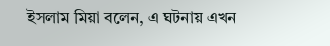ইসলাম মিয়া বলেন, এ ঘটনায় এখন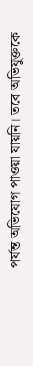পর্যন্ত অভিযোগ পাওয়া যায়নি। তবে অভিযুক্তকে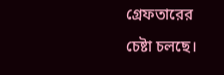গ্রেফতারের চেষ্টা চলছে।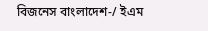বিজনেস বাংলাদেশ-/ ইএম